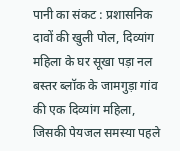पानी का संकट : प्रशासनिक दावों की खुली पोल, दिव्यांग महिला के घर सूखा पड़ा नल
बस्तर ब्लॉक के जामगुड़ा गांव की एक दिव्यांग महिला, जिसकी पेयजल समस्या पहले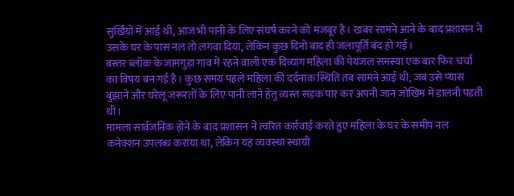सुर्खियों में आई थी, आज भी पानी के लिए संघर्ष करने को मजबूर है। खबर सामने आने के बाद प्रशासन ने उसके घर के पास नल तो लगवा दिया, लेकिन कुछ दिनों बाद ही जलापूर्ति बंद हो गई।
बस्तर ब्लॉक के जामगुड़ा गांव में रहने वाली एक दिव्यांग महिला की पेयजल समस्या एक बार फिर चर्चा का विषय बन गई है। कुछ समय पहले महिला की दर्दनाक स्थिति तब सामने आई थी, जब उसे प्यास बुझाने और घरेलू जरूरतों के लिए पानी लाने हेतु व्यस्त सड़क पार कर अपनी जान जोखिम में डालनी पड़ती थी।
मामला सार्वजनिक होने के बाद प्रशासन ने त्वरित कार्रवाई करते हुए महिला के घर के समीप नल कनेक्शन उपलब्ध कराया था, लेकिन यह व्यवस्था स्थायी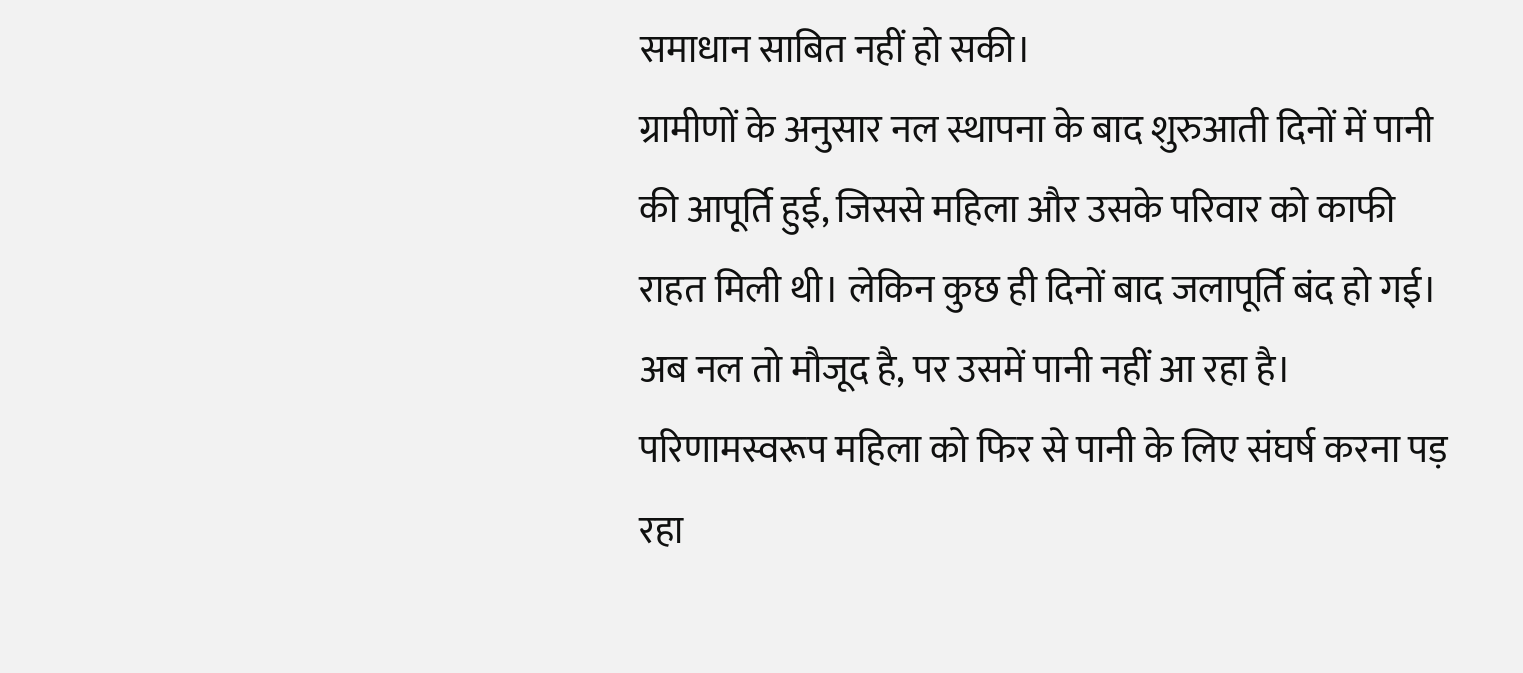समाधान साबित नहीं हो सकी।
ग्रामीणों के अनुसार नल स्थापना के बाद शुरुआती दिनों में पानी की आपूर्ति हुई, जिससे महिला और उसके परिवार को काफी राहत मिली थी। लेकिन कुछ ही दिनों बाद जलापूर्ति बंद हो गई। अब नल तो मौजूद है, पर उसमें पानी नहीं आ रहा है। परिणामस्वरूप महिला को फिर से पानी के लिए संघर्ष करना पड़ रहा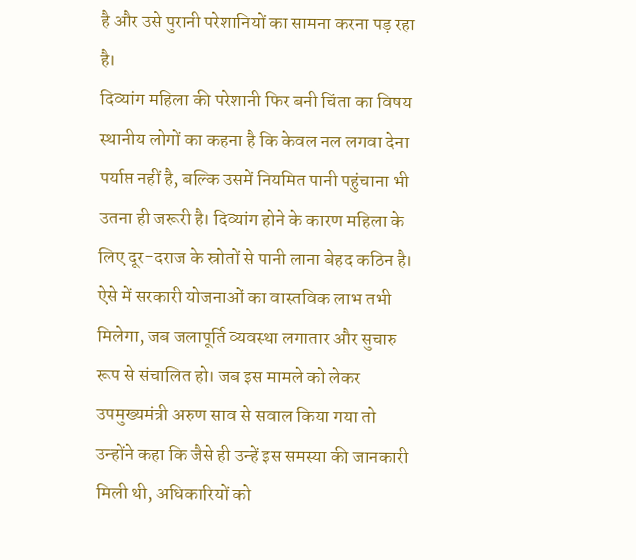है और उसे पुरानी परेशानियों का सामना करना पड़ रहा है।
दिव्यांग महिला की परेशानी फिर बनी चिंता का विषय
स्थानीय लोगों का कहना है कि केवल नल लगवा देना पर्याप्त नहीं है, बल्कि उसमें नियमित पानी पहुंचाना भी उतना ही जरूरी है। दिव्यांग होने के कारण महिला के लिए दूर-दराज के स्रोतों से पानी लाना बेहद कठिन है। ऐसे में सरकारी योजनाओं का वास्तविक लाभ तभी मिलेगा, जब जलापूर्ति व्यवस्था लगातार और सुचारु रूप से संचालित हो। जब इस मामले को लेकर उपमुख्यमंत्री अरुण साव से सवाल किया गया तो उन्होंने कहा कि जैसे ही उन्हें इस समस्या की जानकारी मिली थी, अधिकारियों को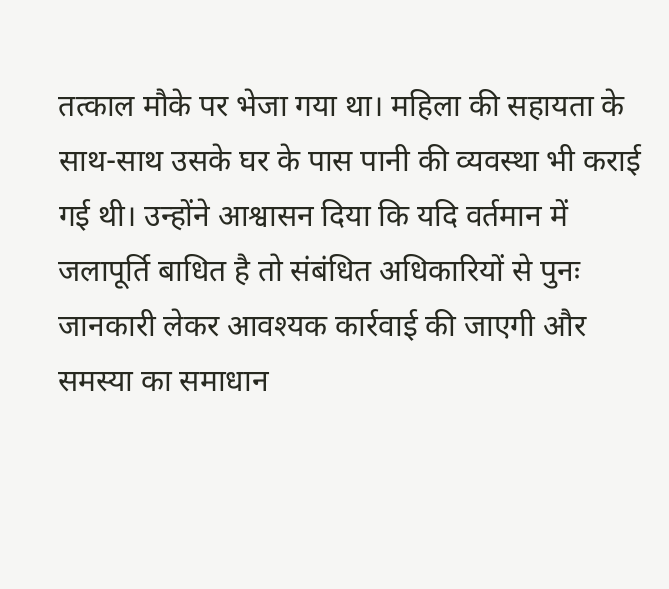तत्काल मौके पर भेजा गया था। महिला की सहायता के साथ-साथ उसके घर के पास पानी की व्यवस्था भी कराई गई थी। उन्होंने आश्वासन दिया कि यदि वर्तमान में जलापूर्ति बाधित है तो संबंधित अधिकारियों से पुनः जानकारी लेकर आवश्यक कार्रवाई की जाएगी और समस्या का समाधान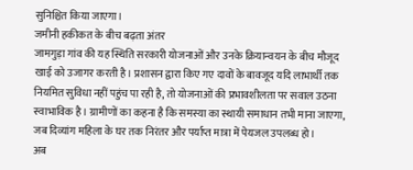सुनिश्चित किया जाएगा।
जमीनी हकीकत के बीच बढ़ता अंतर
जामगुड़ा गांव की यह स्थिति सरकारी योजनाओं और उनके क्रियान्वयन के बीच मौजूद खाई को उजागर करती है। प्रशासन द्वारा किए गए दावों के बावजूद यदि लाभार्थी तक नियमित सुविधा नहीं पहुंच पा रही है, तो योजनाओं की प्रभावशीलता पर सवाल उठना स्वाभाविक है। ग्रामीणों का कहना है कि समस्या का स्थायी समाधान तभी माना जाएगा, जब दिव्यांग महिला के घर तक निरंतर और पर्याप्त मात्रा में पेयजल उपलब्ध हो।
अब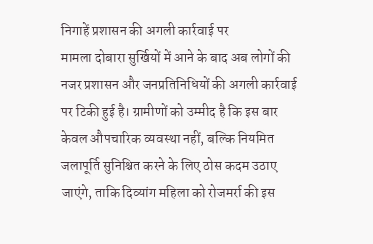निगाहें प्रशासन की अगली कार्रवाई पर
मामला दोबारा सुर्खियों में आने के बाद अब लोगों की नजर प्रशासन और जनप्रतिनिधियों की अगली कार्रवाई पर टिकी हुई है। ग्रामीणों को उम्मीद है कि इस बार केवल औपचारिक व्यवस्था नहीं, बल्कि नियमित जलापूर्ति सुनिश्चित करने के लिए ठोस कदम उठाए जाएंगे, ताकि दिव्यांग महिला को रोजमर्रा की इस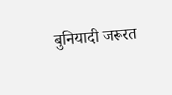बुनियादी जरूरत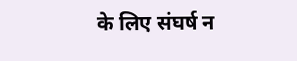के लिए संघर्ष न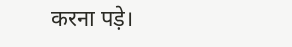करना पड़े।